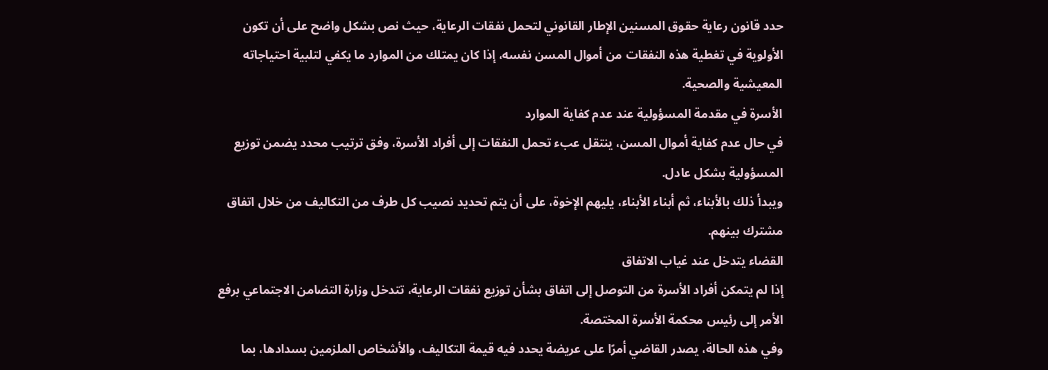حدد قانون رعاية حقوق المسنين الإطار القانوني لتحمل نفقات الرعاية، حيث نص بشكل واضح على أن تكون الأولوية في تغطية هذه النفقات من أموال المسن نفسه، إذا كان يمتلك من الموارد ما يكفي لتلبية احتياجاته المعيشية والصحية.
الأسرة في مقدمة المسؤولية عند عدم كفاية الموارد
في حال عدم كفاية أموال المسن، ينتقل عبء تحمل النفقات إلى أفراد الأسرة، وفق ترتيب محدد يضمن توزيع المسؤولية بشكل عادل.
ويبدأ ذلك بالأبناء، ثم أبناء الأبناء، يليهم الإخوة، على أن يتم تحديد نصيب كل طرف من التكاليف من خلال اتفاق مشترك بينهم.
القضاء يتدخل عند غياب الاتفاق
إذا لم يتمكن أفراد الأسرة من التوصل إلى اتفاق بشأن توزيع نفقات الرعاية، تتدخل وزارة التضامن الاجتماعي برفع الأمر إلى رئيس محكمة الأسرة المختصة.
وفي هذه الحالة، يصدر القاضي أمرًا على عريضة يحدد فيه قيمة التكاليف، والأشخاص الملزمين بسدادها، بما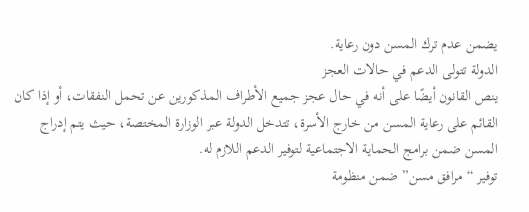يضمن عدم ترك المسن دون رعاية.
الدولة تتولى الدعم في حالات العجز
ينص القانون أيضًا على أنه في حال عجز جميع الأطراف المذكورين عن تحمل النفقات، أو إذا كان القائم على رعاية المسن من خارج الأسرة، تتدخل الدولة عبر الوزارة المختصة، حيث يتم إدراج المسن ضمن برامج الحماية الاجتماعية لتوفير الدعم اللازم له.
توفير “مرافق مسن” ضمن منظومة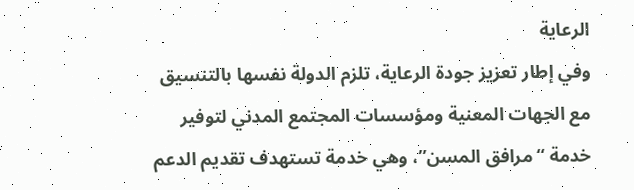الرعاية
وفي إطار تعزيز جودة الرعاية، تلزم الدولة نفسها بالتنسيق مع الجهات المعنية ومؤسسات المجتمع المدني لتوفير خدمة “مرافق المسن”، وهي خدمة تستهدف تقديم الدعم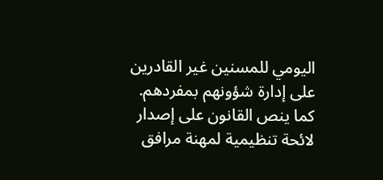اليومي للمسنين غير القادرين على إدارة شؤونهم بمفردهم.
كما ينص القانون على إصدار لائحة تنظيمية لمهنة مرافق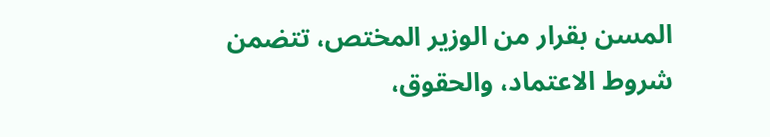المسن بقرار من الوزير المختص، تتضمن شروط الاعتماد، والحقوق،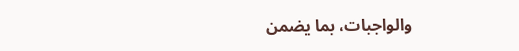والواجبات، بما يضمن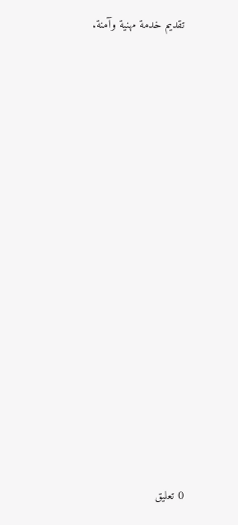تقديم خدمة مهنية وآمنة.


















0 تعليق